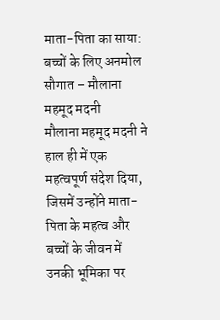माता-पिता का साया: बच्चों के लिए अनमोल सौगात – मौलाना महमूद मदनी
मौलाना महमूद मदनी ने हाल ही में एक महत्वपूर्ण संदेश दिया, जिसमें उन्होंने माता-पिता के महत्व और बच्चों के जीवन में उनकी भूमिका पर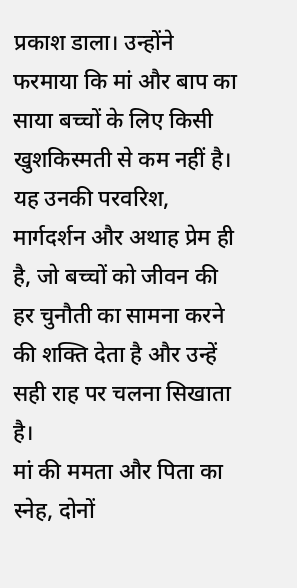प्रकाश डाला। उन्होंने फरमाया कि मां और बाप का साया बच्चों के लिए किसी खुशकिस्मती से कम नहीं है। यह उनकी परवरिश, मार्गदर्शन और अथाह प्रेम ही है, जो बच्चों को जीवन की हर चुनौती का सामना करने की शक्ति देता है और उन्हें सही राह पर चलना सिखाता है।
मां की ममता और पिता का स्नेह, दोनों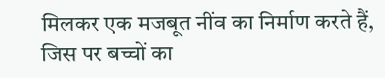मिलकर एक मजबूत नींव का निर्माण करते हैं, जिस पर बच्चों का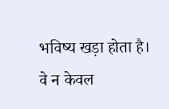भविष्य खड़ा होता है। वे न केवल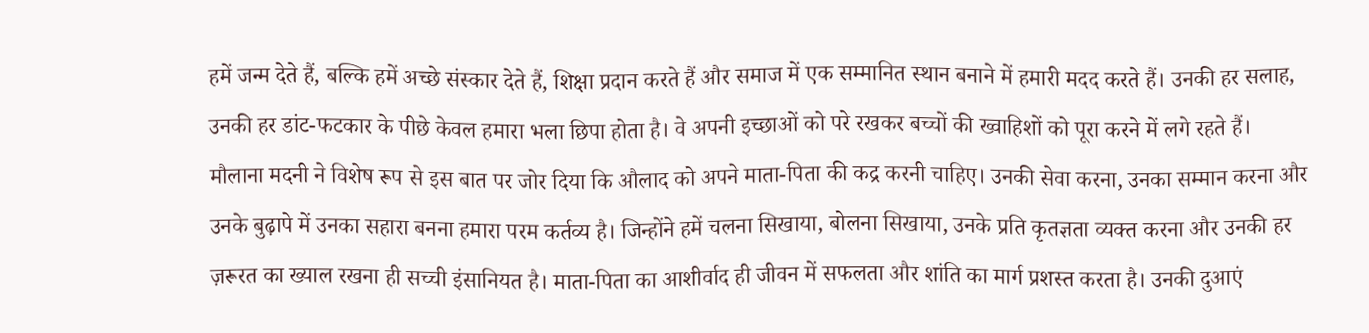हमें जन्म देते हैं, बल्कि हमें अच्छे संस्कार देते हैं, शिक्षा प्रदान करते हैं और समाज में एक सम्मानित स्थान बनाने में हमारी मदद करते हैं। उनकी हर सलाह, उनकी हर डांट-फटकार के पीछे केवल हमारा भला छिपा होता है। वे अपनी इच्छाओं को परे रखकर बच्चों की ख्वाहिशों को पूरा करने में लगे रहते हैं।
मौलाना मदनी ने विशेष रूप से इस बात पर जोर दिया कि औलाद को अपने माता-पिता की कद्र करनी चाहिए। उनकी सेवा करना, उनका सम्मान करना और उनके बुढ़ापे में उनका सहारा बनना हमारा परम कर्तव्य है। जिन्होंने हमें चलना सिखाया, बोलना सिखाया, उनके प्रति कृतज्ञता व्यक्त करना और उनकी हर ज़रूरत का ख्याल रखना ही सच्ची इंसानियत है। माता-पिता का आशीर्वाद ही जीवन में सफलता और शांति का मार्ग प्रशस्त करता है। उनकी दुआएं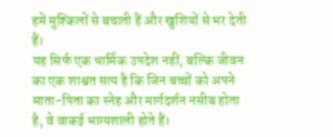हमें मुश्किलों से बचाती हैं और खुशियों से भर देती हैं।
यह सिर्फ एक धार्मिक उपदेश नहीं, बल्कि जीवन का एक शाश्वत सत्य है कि जिन बच्चों को अपने माता-पिता का स्नेह और मार्गदर्शन नसीब होता है, वे वाकई भाग्यशाली होते हैं।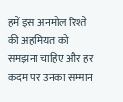हमें इस अनमोल रिश्ते की अहमियत को समझना चाहिए और हर कदम पर उनका सम्मान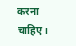करना चाहिए।